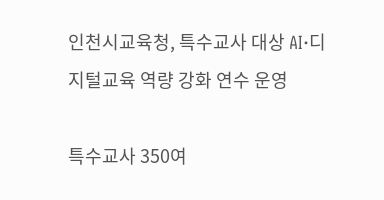인천시교육청, 특수교사 대상 AI·디지털교육 역량 강화 연수 운영

특수교사 350여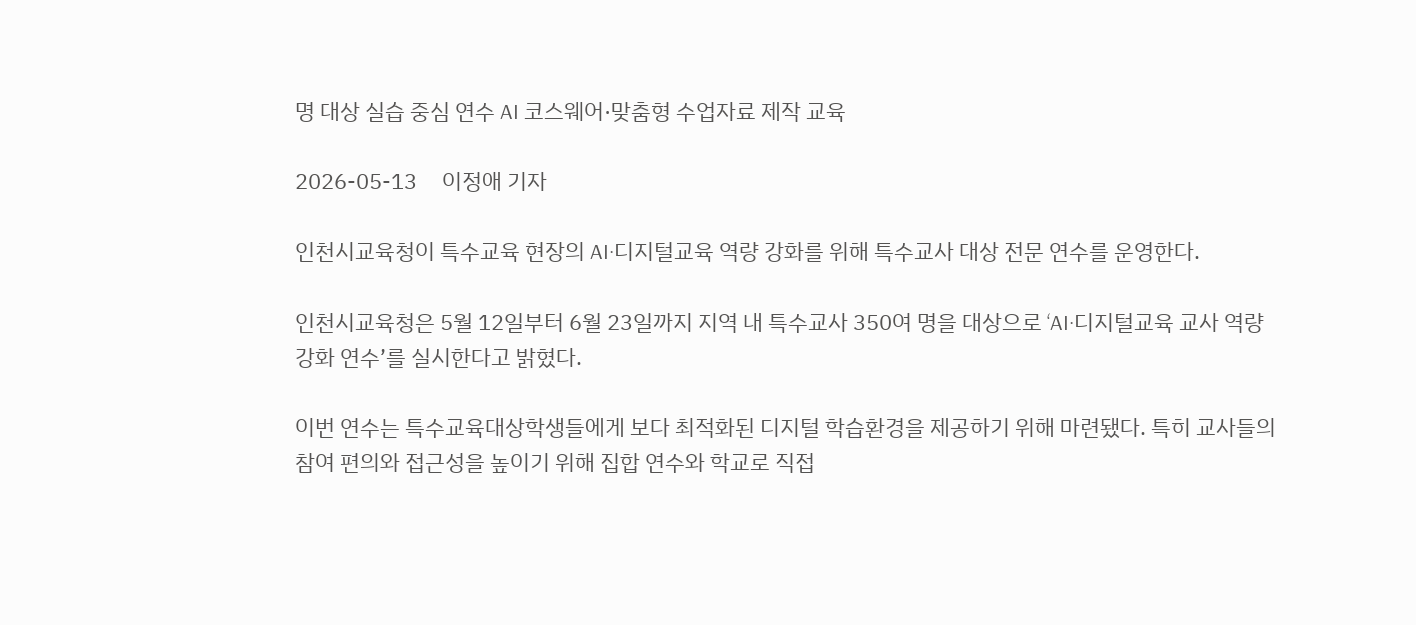명 대상 실습 중심 연수 AI 코스웨어·맞춤형 수업자료 제작 교육

2026-05-13     이정애 기자

인천시교육청이 특수교육 현장의 AI·디지털교육 역량 강화를 위해 특수교사 대상 전문 연수를 운영한다.

인천시교육청은 5월 12일부터 6월 23일까지 지역 내 특수교사 350여 명을 대상으로 ‘AI·디지털교육 교사 역량 강화 연수’를 실시한다고 밝혔다.

이번 연수는 특수교육대상학생들에게 보다 최적화된 디지털 학습환경을 제공하기 위해 마련됐다. 특히 교사들의 참여 편의와 접근성을 높이기 위해 집합 연수와 학교로 직접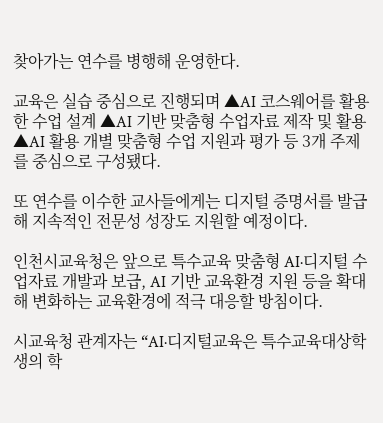찾아가는 연수를 병행해 운영한다.

교육은 실습 중심으로 진행되며 ▲AI 코스웨어를 활용한 수업 설계 ▲AI 기반 맞춤형 수업자료 제작 및 활용 ▲AI 활용 개별 맞춤형 수업 지원과 평가 등 3개 주제를 중심으로 구성됐다.

또 연수를 이수한 교사들에게는 디지털 증명서를 발급해 지속적인 전문성 성장도 지원할 예정이다.

인천시교육청은 앞으로 특수교육 맞춤형 AI·디지털 수업자료 개발과 보급, AI 기반 교육환경 지원 등을 확대해 변화하는 교육환경에 적극 대응할 방침이다.

시교육청 관계자는 “AI·디지털교육은 특수교육대상학생의 학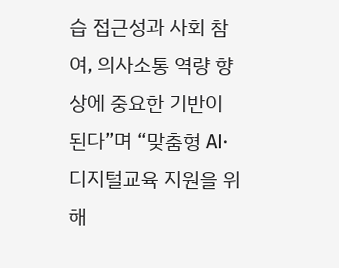습 접근성과 사회 참여, 의사소통 역량 향상에 중요한 기반이 된다”며 “맞춤형 AI·디지털교육 지원을 위해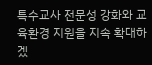특수교사 전문성 강화와 교육환경 지원을 지속 확대하겠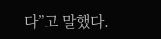다”고 말했다.